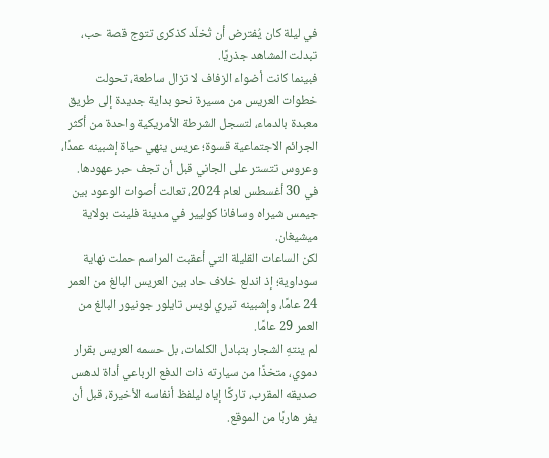في ليلة كان يُفترض أن تُخلّد كذكرى تتوج قصة حب، تبدلت المشاهد جذريًا.
فبينما كانت أضواء الزفاف لا تزال ساطعة، تحولت خطوات العريس من مسيرة نحو بداية جديدة إلى طريق معبدة بالدماء، لتسجل الشرطة الأمريكية واحدة من أكثر الجرائم الاجتماعية قسوة؛ عريس ينهي حياة إشبينه عمدًا، وعروس تتستر على الجاني قبل أن تجف حبر عهودها.
في 30 أغسطس لعام 2024، تعالت أصوات الوعود بين جيمس شيراه وسافانا كوليير في مدينة فلينت بولاية ميشيغان.
لكن الساعات القليلة التي أعقبت المراسم حملت نهاية سوداوية؛ إذ اندلع خلاف حاد بين العريس البالغ من العمر 24 عامًا، وإشبينه تيري لويس تايلور جونيور البالغ من العمر 29 عامًا.
لم ينتهِ الشجار بتبادل الكلمات، بل حسمه العريس بقرار دموي، متخذًا من سيارته ذات الدفع الرباعي أداة لدهس صديقه المقرب، تاركًا إياه ليلفظ أنفاسه الأخيرة، قبل أن يفر هاربًا من الموقع.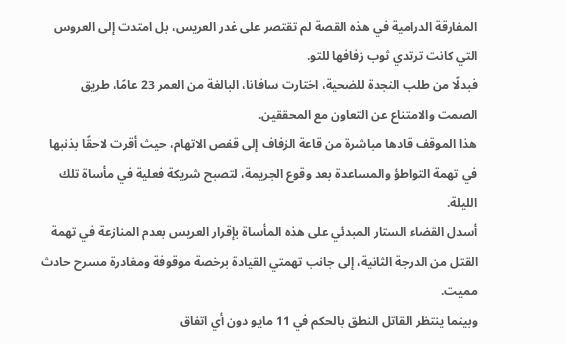المفارقة الدرامية في هذه القصة لم تقتصر على غدر العريس، بل امتدت إلى العروس التي كانت ترتدي ثوب زفافها للتو.
فبدلًا من طلب النجدة للضحية، اختارت سافانا، البالغة من العمر 23 عامًا، طريق الصمت والامتناع عن التعاون مع المحققين.
هذا الموقف قادها مباشرة من قاعة الزفاف إلى قفص الاتهام، حيث أقرت لاحقًا بذنبها في تهمة التواطؤ والمساعدة بعد وقوع الجريمة، لتصبح شريكة فعلية في مأساة تلك الليلة.
أسدل القضاء الستار المبدئي على هذه المأساة بإقرار العريس بعدم المنازعة في تهمة القتل من الدرجة الثانية، إلى جانب تهمتي القيادة برخصة موقوفة ومغادرة مسرح حادث مميت.
وبينما ينتظر القاتل النطق بالحكم في 11 مايو دون أي اتفاق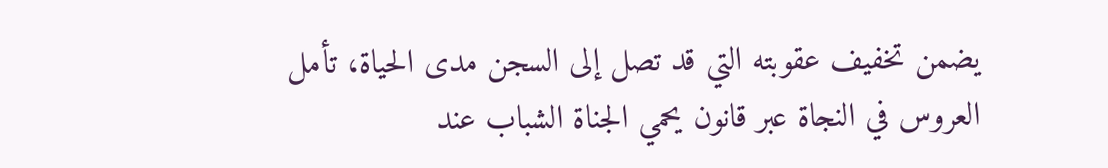يضمن تخفيف عقوبته التي قد تصل إلى السجن مدى الحياة، تأمل العروس في النجاة عبر قانون يحمي الجناة الشباب عند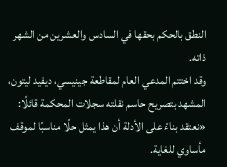النطق بالحكم بحقها في السادس والعشرين من الشهر ذاته.
وقد اختتم المدعي العام لمقاطعة جينيسي، ديفيد ليتون، المشهد بتصريح حاسم نقلته سجلات المحكمة قائلًا: «نعتقد بناءً على الأدلة أن هذا يمثل حلًا مناسبًا لموقف مأساوي للغاية.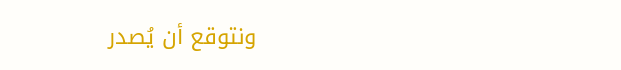ونتوقع أن يُصدر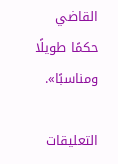القاضي حكمًا طويلًا ومناسبًا».

التعليقات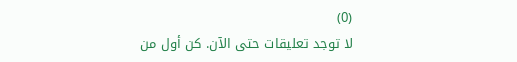(0)
لا توجد تعليقات حتى الآن. كن أول من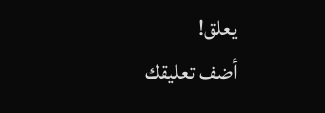يعلق!
أضف تعليقك